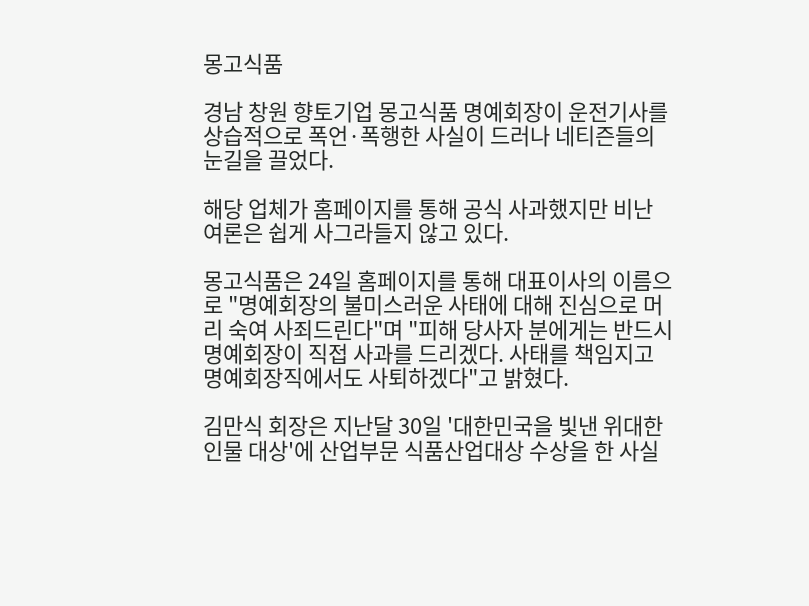몽고식품

경남 창원 향토기업 몽고식품 명예회장이 운전기사를 상습적으로 폭언·폭행한 사실이 드러나 네티즌들의 눈길을 끌었다.

해당 업체가 홈페이지를 통해 공식 사과했지만 비난 여론은 쉽게 사그라들지 않고 있다.

몽고식품은 24일 홈페이지를 통해 대표이사의 이름으로 "명예회장의 불미스러운 사태에 대해 진심으로 머리 숙여 사죄드린다"며 "피해 당사자 분에게는 반드시 명예회장이 직접 사과를 드리겠다. 사태를 책임지고 명예회장직에서도 사퇴하겠다"고 밝혔다.

김만식 회장은 지난달 30일 '대한민국을 빛낸 위대한 인물 대상'에 산업부문 식품산업대상 수상을 한 사실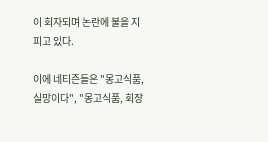이 회자되며 논란에 불을 지피고 있다.

이에 네티즌들은 "몽고식품, 실망이다", "몽고식품, 회장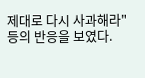제대로 다시 사과해라" 등의 반응을 보였다.